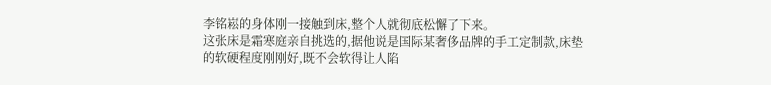李铭崧的身体刚一接触到床,整个人就彻底松懈了下来。
这张床是霜寒庭亲自挑选的,据他说是国际某奢侈品牌的手工定制款,床垫的软硬程度刚刚好,既不会软得让人陷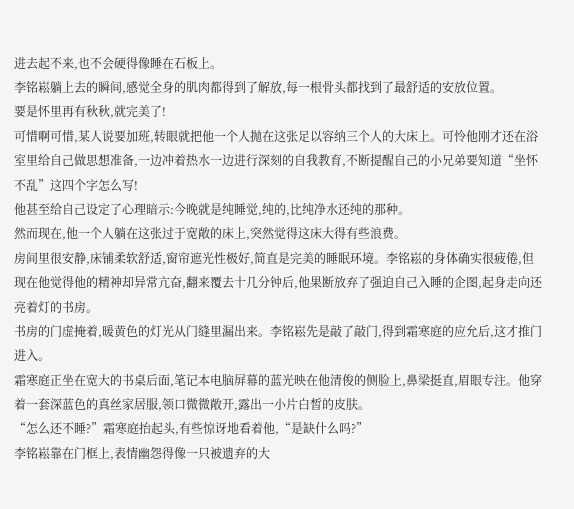进去起不来,也不会硬得像睡在石板上。
李铭崧躺上去的瞬间,感觉全身的肌肉都得到了解放,每一根骨头都找到了最舒适的安放位置。
要是怀里再有秋秋,就完美了!
可惜啊可惜,某人说要加班,转眼就把他一个人抛在这张足以容纳三个人的大床上。可怜他刚才还在浴室里给自己做思想准备,一边冲着热水一边进行深刻的自我教育,不断提醒自己的小兄弟要知道“坐怀不乱”这四个字怎么写!
他甚至给自己设定了心理暗示:今晚就是纯睡觉,纯的,比纯净水还纯的那种。
然而现在,他一个人躺在这张过于宽敞的床上,突然觉得这床大得有些浪费。
房间里很安静,床铺柔软舒适,窗帘遮光性极好,简直是完美的睡眠环境。李铭崧的身体确实很疲倦,但现在他觉得他的精神却异常亢奋,翻来覆去十几分钟后,他果断放弃了强迫自己入睡的企图,起身走向还亮着灯的书房。
书房的门虚掩着,暖黄色的灯光从门缝里漏出来。李铭崧先是敲了敲门,得到霜寒庭的应允后,这才推门进入。
霜寒庭正坐在宽大的书桌后面,笔记本电脑屏幕的蓝光映在他清俊的侧脸上,鼻梁挺直,眉眼专注。他穿着一套深蓝色的真丝家居服,领口微微敞开,露出一小片白皙的皮肤。
“怎么还不睡?”霜寒庭抬起头,有些惊讶地看着他,“是缺什么吗?”
李铭崧靠在门框上,表情幽怨得像一只被遗弃的大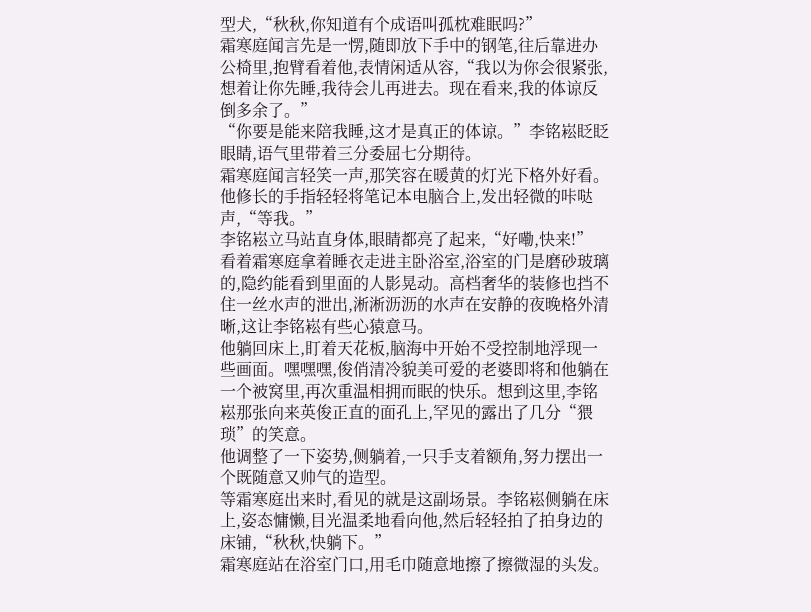型犬,“秋秋,你知道有个成语叫孤枕难眠吗?”
霜寒庭闻言先是一愣,随即放下手中的钢笔,往后靠进办公椅里,抱臂看着他,表情闲适从容,“我以为你会很紧张,想着让你先睡,我待会儿再进去。现在看来,我的体谅反倒多余了。”
“你要是能来陪我睡,这才是真正的体谅。”李铭崧眨眨眼睛,语气里带着三分委屈七分期待。
霜寒庭闻言轻笑一声,那笑容在暖黄的灯光下格外好看。他修长的手指轻轻将笔记本电脑合上,发出轻微的咔哒声,“等我。”
李铭崧立马站直身体,眼睛都亮了起来,“好嘞,快来!”
看着霜寒庭拿着睡衣走进主卧浴室,浴室的门是磨砂玻璃的,隐约能看到里面的人影晃动。高档奢华的装修也挡不住一丝水声的泄出,淅淅沥沥的水声在安静的夜晚格外清晰,这让李铭崧有些心猿意马。
他躺回床上,盯着天花板,脑海中开始不受控制地浮现一些画面。嘿嘿嘿,俊俏清冷貌美可爱的老婆即将和他躺在一个被窝里,再次重温相拥而眠的快乐。想到这里,李铭崧那张向来英俊正直的面孔上,罕见的露出了几分“猥琐”的笑意。
他调整了一下姿势,侧躺着,一只手支着额角,努力摆出一个既随意又帅气的造型。
等霜寒庭出来时,看见的就是这副场景。李铭崧侧躺在床上,姿态慵懒,目光温柔地看向他,然后轻轻拍了拍身边的床铺,“秋秋,快躺下。”
霜寒庭站在浴室门口,用毛巾随意地擦了擦微湿的头发。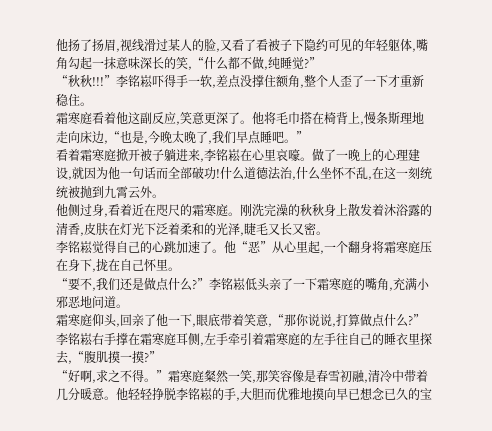他扬了扬眉,视线滑过某人的脸,又看了看被子下隐约可见的年轻躯体,嘴角勾起一抹意味深长的笑,“什么都不做,纯睡觉?”
“秋秋!!!”李铭崧吓得手一软,差点没撑住额角,整个人歪了一下才重新稳住。
霜寒庭看着他这副反应,笑意更深了。他将毛巾搭在椅背上,慢条斯理地走向床边,“也是,今晚太晚了,我们早点睡吧。”
看着霜寒庭掀开被子躺进来,李铭崧在心里哀嚎。做了一晚上的心理建设,就因为他一句话而全部破功!什么道德法治,什么坐怀不乱,在这一刻统统被抛到九霄云外。
他侧过身,看着近在咫尺的霜寒庭。刚洗完澡的秋秋身上散发着沐浴露的清香,皮肤在灯光下泛着柔和的光泽,睫毛又长又密。
李铭崧觉得自己的心跳加速了。他“恶”从心里起,一个翻身将霜寒庭压在身下,拢在自己怀里。
“要不,我们还是做点什么?”李铭崧低头亲了一下霜寒庭的嘴角,充满小邪恶地问道。
霜寒庭仰头,回亲了他一下,眼底带着笑意,“那你说说,打算做点什么?”
李铭崧右手撑在霜寒庭耳侧,左手牵引着霜寒庭的左手往自己的睡衣里探去,“腹肌摸一摸?”
“好啊,求之不得。”霜寒庭粲然一笑,那笑容像是春雪初融,清冷中带着几分暖意。他轻轻挣脱李铭崧的手,大胆而优雅地摸向早已想念已久的宝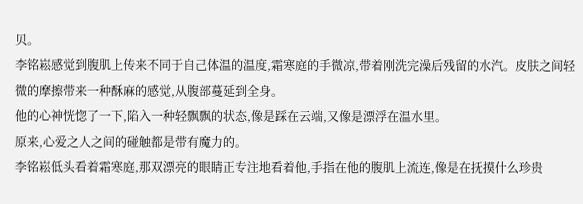贝。
李铭崧感觉到腹肌上传来不同于自己体温的温度,霜寒庭的手微凉,带着刚洗完澡后残留的水汽。皮肤之间轻微的摩擦带来一种酥麻的感觉,从腹部蔓延到全身。
他的心神恍惚了一下,陷入一种轻飘飘的状态,像是踩在云端,又像是漂浮在温水里。
原来,心爱之人之间的碰触都是带有魔力的。
李铭崧低头看着霜寒庭,那双漂亮的眼睛正专注地看着他,手指在他的腹肌上流连,像是在抚摸什么珍贵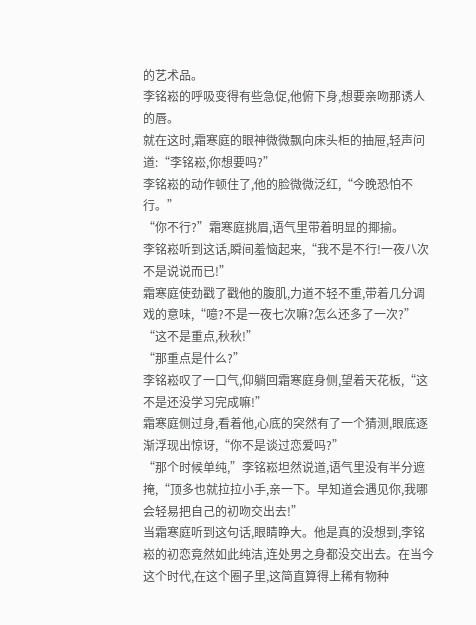的艺术品。
李铭崧的呼吸变得有些急促,他俯下身,想要亲吻那诱人的唇。
就在这时,霜寒庭的眼神微微飘向床头柜的抽屉,轻声问道:“李铭崧,你想要吗?”
李铭崧的动作顿住了,他的脸微微泛红,“今晚恐怕不行。”
“你不行?”霜寒庭挑眉,语气里带着明显的揶揄。
李铭崧听到这话,瞬间羞恼起来,“我不是不行!一夜八次不是说说而已!”
霜寒庭使劲戳了戳他的腹肌,力道不轻不重,带着几分调戏的意味,“噫?不是一夜七次嘛?怎么还多了一次?”
“这不是重点,秋秋!”
“那重点是什么?”
李铭崧叹了一口气,仰躺回霜寒庭身侧,望着天花板,“这不是还没学习完成嘛!”
霜寒庭侧过身,看着他,心底的突然有了一个猜测,眼底逐渐浮现出惊讶,“你不是谈过恋爱吗?”
“那个时候单纯,”李铭崧坦然说道,语气里没有半分遮掩,“顶多也就拉拉小手,亲一下。早知道会遇见你,我哪会轻易把自己的初吻交出去!”
当霜寒庭听到这句话,眼睛睁大。他是真的没想到,李铭崧的初恋竟然如此纯洁,连处男之身都没交出去。在当今这个时代,在这个圈子里,这简直算得上稀有物种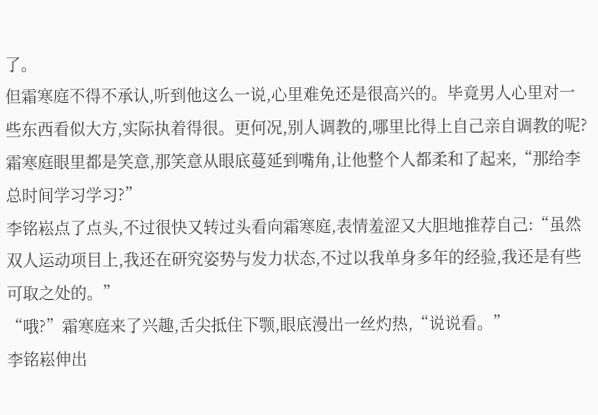了。
但霜寒庭不得不承认,听到他这么一说,心里难免还是很高兴的。毕竟男人心里对一些东西看似大方,实际执着得很。更何况,别人调教的,哪里比得上自己亲自调教的呢?
霜寒庭眼里都是笑意,那笑意从眼底蔓延到嘴角,让他整个人都柔和了起来,“那给李总时间学习学习?”
李铭崧点了点头,不过很快又转过头看向霜寒庭,表情羞涩又大胆地推荐自己:“虽然双人运动项目上,我还在研究姿势与发力状态,不过以我单身多年的经验,我还是有些可取之处的。”
“哦?”霜寒庭来了兴趣,舌尖抵住下颚,眼底漫出一丝灼热,“说说看。”
李铭崧伸出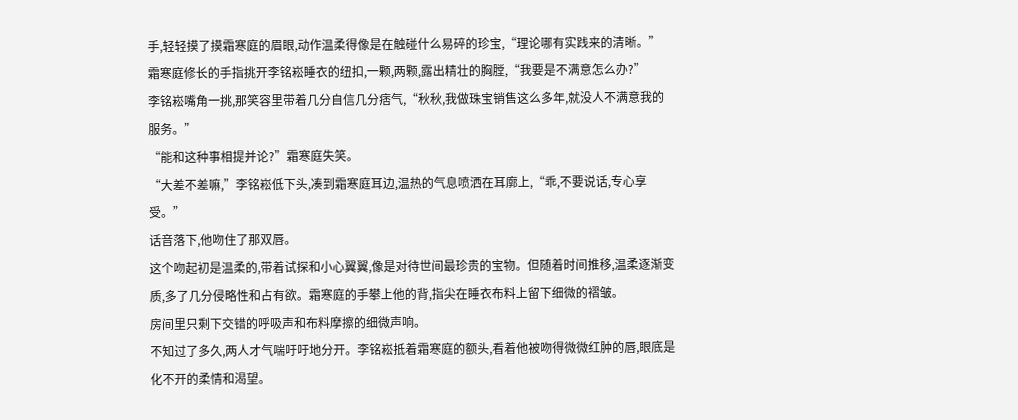手,轻轻摸了摸霜寒庭的眉眼,动作温柔得像是在触碰什么易碎的珍宝,“理论哪有实践来的清晰。”
霜寒庭修长的手指挑开李铭崧睡衣的纽扣,一颗,两颗,露出精壮的胸膛,“我要是不满意怎么办?”
李铭崧嘴角一挑,那笑容里带着几分自信几分痞气,“秋秋,我做珠宝销售这么多年,就没人不满意我的服务。”
“能和这种事相提并论?”霜寒庭失笑。
“大差不差嘛,”李铭崧低下头,凑到霜寒庭耳边,温热的气息喷洒在耳廓上,“乖,不要说话,专心享受。”
话音落下,他吻住了那双唇。
这个吻起初是温柔的,带着试探和小心翼翼,像是对待世间最珍贵的宝物。但随着时间推移,温柔逐渐变质,多了几分侵略性和占有欲。霜寒庭的手攀上他的背,指尖在睡衣布料上留下细微的褶皱。
房间里只剩下交错的呼吸声和布料摩擦的细微声响。
不知过了多久,两人才气喘吁吁地分开。李铭崧抵着霜寒庭的额头,看着他被吻得微微红肿的唇,眼底是化不开的柔情和渴望。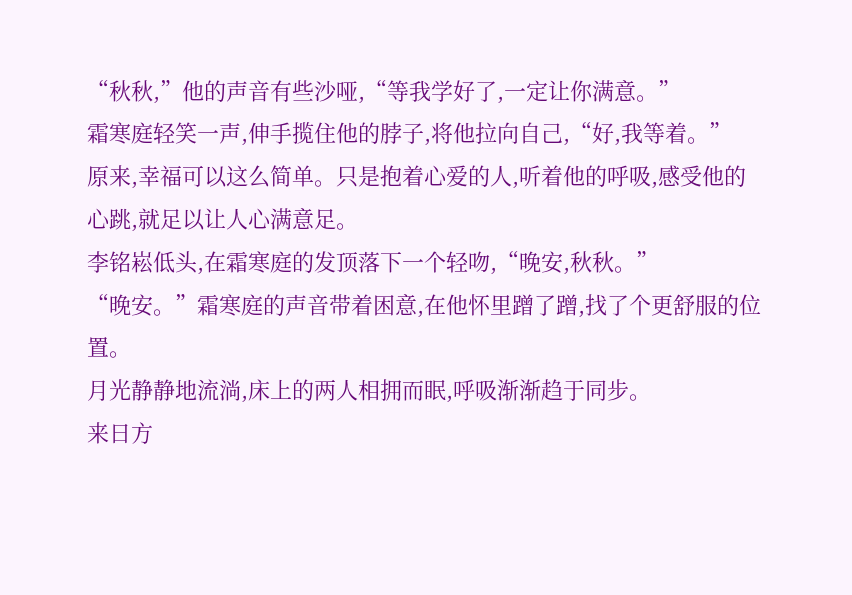“秋秋,”他的声音有些沙哑,“等我学好了,一定让你满意。”
霜寒庭轻笑一声,伸手揽住他的脖子,将他拉向自己,“好,我等着。”
原来,幸福可以这么简单。只是抱着心爱的人,听着他的呼吸,感受他的心跳,就足以让人心满意足。
李铭崧低头,在霜寒庭的发顶落下一个轻吻,“晚安,秋秋。”
“晚安。”霜寒庭的声音带着困意,在他怀里蹭了蹭,找了个更舒服的位置。
月光静静地流淌,床上的两人相拥而眠,呼吸渐渐趋于同步。
来日方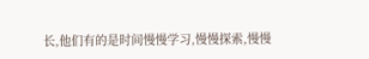长,他们有的是时间慢慢学习,慢慢探索,慢慢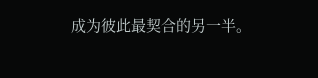成为彼此最契合的另一半。